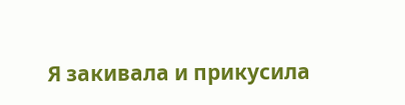Я закивала и прикусила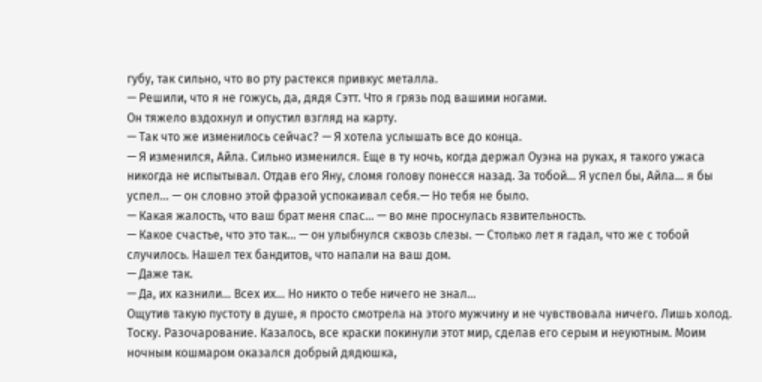губу, так сильно, что во рту растекся привкус металла.
— Решили, что я не гожусь, да, дядя Сэтт. Что я грязь под вашими ногами.
Он тяжело вздохнул и опустил взгляд на карту.
— Так что же изменилось сейчас? — Я хотела услышать все до конца.
— Я изменился, Айла. Сильно изменился. Еще в ту ночь, когда держал Оуэна на руках, я такого ужаса никогда не испытывал. Отдав его Яну, сломя голову понесся назад. За тобой... Я успел бы, Айла... я бы успел... — он словно этой фразой успокаивал себя.— Но тебя не было.
— Какая жалость, что ваш брат меня спас... — во мне проснулась язвительность.
— Какое счастье, что это так... — он улыбнулся сквозь слезы. — Столько лет я гадал, что же с тобой случилось. Нашел тех бандитов, что напали на ваш дом.
— Даже так.
— Да, их казнили... Всех их... Но никто о тебе ничего не знал...
Ощутив такую пустоту в душе, я просто смотрела на этого мужчину и не чувствовала ничего. Лишь холод. Тоску. Разочарование. Казалось, все краски покинули этот мир, сделав его серым и неуютным. Моим ночным кошмаром оказался добрый дядюшка,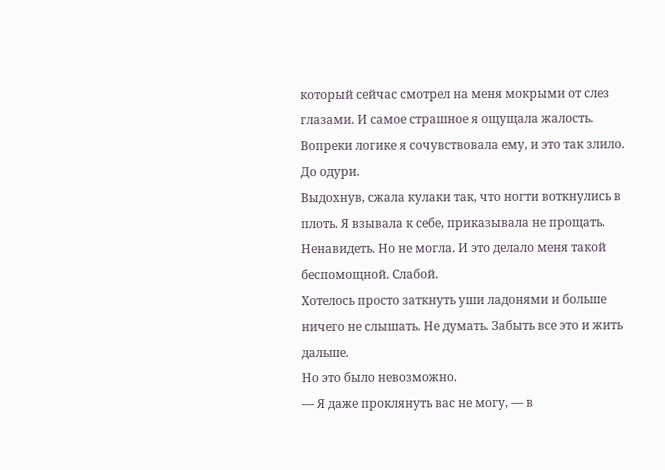который сейчас смотрел на меня мокрыми от слез глазами. И самое страшное я ощущала жалость. Вопреки логике я сочувствовала ему, и это так злило.
До одури.
Выдохнув, сжала кулаки так, что ногти воткнулись в плоть. Я взывала к себе, приказывала не прощать. Ненавидеть. Но не могла. И это делало меня такой беспомощной. Слабой.
Хотелось просто заткнуть уши ладонями и больше ничего не слышать. Не думать. Забыть все это и жить дальше.
Но это было невозможно.
— Я даже проклянуть вас не могу, — в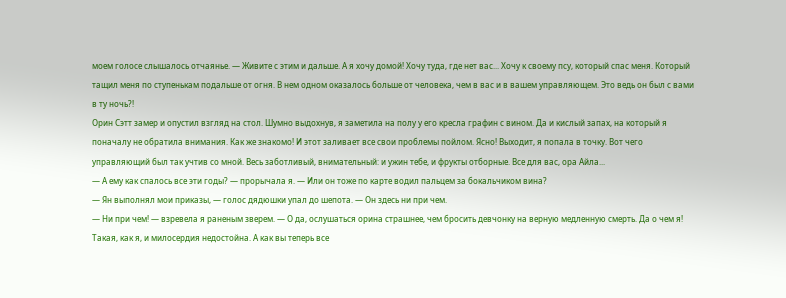моем голосе слышалось отчаянье. — Живите с этим и дальше. А я хочу домой! Хочу туда, где нет вас... Хочу к своему псу, который спас меня. Который тащил меня по ступенькам подальше от огня. В нем одном оказалось больше от человека, чем в вас и в вашем управляющем. Это ведь он был с вами в ту ночь?!
Орин Сэтт замер и опустил взгляд на стол. Шумно выдохнув, я заметила на полу у его кресла графин с вином. Да и кислый запах, на который я поначалу не обратила внимания. Как же знакомо! И этот заливает все свои проблемы пойлом. Ясно! Выходит, я попала в точку. Вот чего управляющий был так учтив со мной. Весь заботливый, внимательный: и ужин тебе, и фрукты отборные. Все для вас, ора Айла...
— А ему как спалось все эти годы? — прорычала я. — Или он тоже по карте водил пальцем за бокальчиком вина?
— Ян выполнял мои приказы, — голос дядюшки упал до шепота. — Он здесь ни при чем.
— Ни при чем! — взревела я раненым зверем. — О да, ослушаться орина страшнее, чем бросить девчонку на верную медленную смерть. Да о чем я! Такая, как я, и милосердия недостойна. А как вы теперь все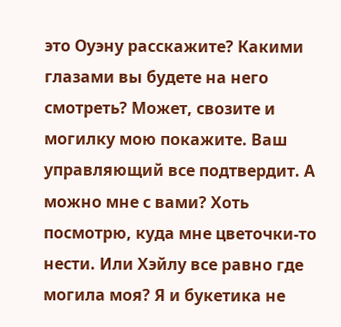это Оуэну расскажите? Какими глазами вы будете на него смотреть? Может, свозите и могилку мою покажите. Ваш управляющий все подтвердит. А можно мне с вами? Хоть посмотрю, куда мне цветочки-то нести. Или Хэйлу все равно где могила моя? Я и букетика не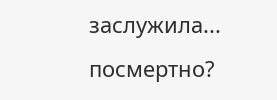заслужила... посмертно?